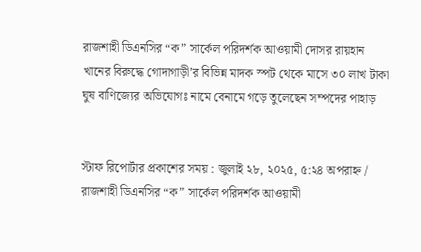রাজশাহী ডিএনসির “ক” সার্কেল পরিদর্শক আওয়ামী দোসর রায়হান খানের বিরুদ্ধে গোদাগাড়ী’র বিভিন্ন মাদক স্পট থেকে মাসে ৩০ লাখ টাকা ঘুষ বাণিজ্যের অভিযোগঃ নামে বেনামে গড়ে তুলেছেন সম্পদের পাহাড়


স্টাফ রিপোর্টার প্রকাশের সময় : জুলাই ২৮, ২০২৫, ৫:২৪ অপরাহ্ন /
রাজশাহী ডিএনসির “ক” সার্কেল পরিদর্শক আওয়ামী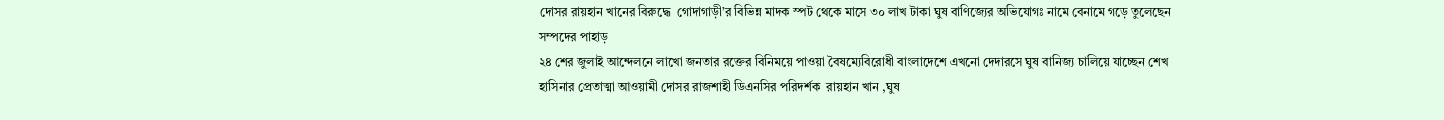দোসর রায়হান খানের বিরুদ্ধে  গোদাগাড়ী’র বিভিন্ন মাদক স্পট থেকে মাসে ৩০ লাখ টাকা ঘুষ বাণিজ্যের অভিযোগঃ নামে বেনামে গড়ে তুলেছেন সম্পদের পাহাড়
২৪ শের জুলাই আন্দেলনে লাখো জনতার রক্তের বিনিময়ে পাওয়া বৈষম্যেবিরোধী বাংলাদেশে এখনো দেদারসে ঘুষ বানিজ্য চালিয়ে যাচ্ছেন শেখ হাসিনার প্রেতাত্মা আওয়ামী দোসর রাজশাহী ডিএনসির পরিদর্শক  রায়হান খান ,ঘুষ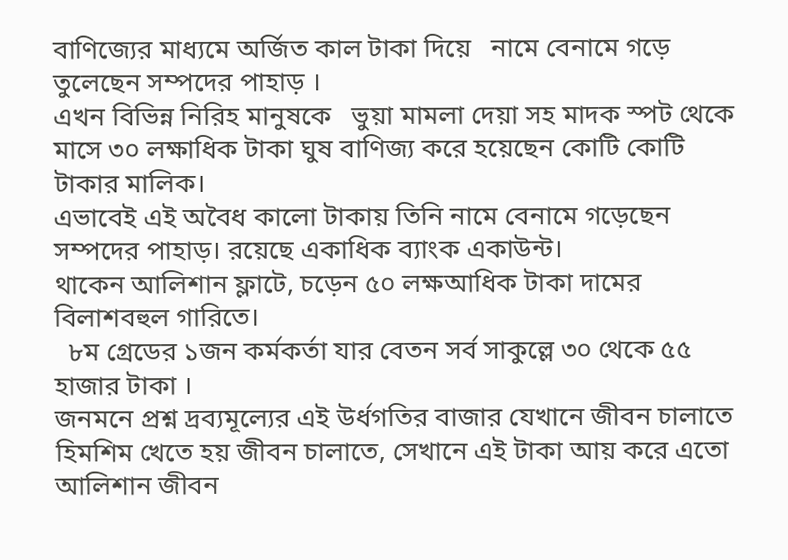বাণিজ্যের মাধ্যমে অর্জিত কাল টাকা দিয়ে   নামে বেনামে গড়ে তুলেছেন সম্পদের পাহাড় ।
এখন বিভিন্ন নিরিহ মানুষকে   ভুয়া মামলা দেয়া সহ মাদক স্পট থেকে মাসে ৩০ লক্ষাধিক টাকা ঘুষ বাণিজ্য করে হয়েছেন কোটি কোটি টাকার মালিক।
এভাবেই এই অবৈধ কালো টাকায় তিনি নামে বেনামে গড়েছেন সম্পদের পাহাড়। রয়েছে একাধিক ব্যাংক একাউন্ট।
থাকেন আলিশান ফ্লাটে, চড়েন ৫০ লক্ষআধিক টাকা দামের বিলাশবহুল গারিতে।
  ৮ম গ্রেডের ১জন কর্মকর্তা যার বেতন সর্ব সাকুল্লে ৩০ থেকে ৫৫ হাজার টাকা ।
জনমনে প্রশ্ন দ্রব্যমূল্যের এই উর্ধগতির বাজার যেখানে জীবন চালাতে হিমশিম খেতে হয় জীবন চালাতে, সেখানে এই টাকা আয় করে এতো আলিশান জীবন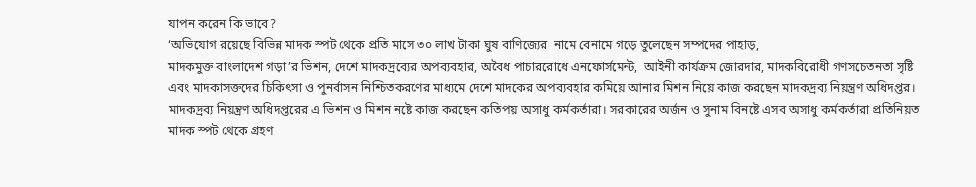যাপন করেন কি ভাবে?
‘অভিযোগ রয়েছে বিভিন্ন মাদক স্পট থেকে প্রতি মাসে ৩০ লাখ টাকা ঘুষ বাণিজ্যের  নামে বেনামে গড়ে তুলেছেন সম্পদের পাহাড়,
মাদকমুক্ত বাংলাদেশ গড়া’র ভিশন, দেশে মাদকদ্রব্যের অপব্যবহার, অবৈধ পাচাররোধে এনফোর্সমেন্ট,  আইনী কার্যক্রম জোরদার, মাদকবিরোধী গণসচেতনতা সৃষ্টি এবং মাদকাসক্তদের চিকিৎসা ও পুনর্বাসন নিশ্চিতকরণের মাধ্যমে দেশে মাদকের অপব্যবহার কমিয়ে আনার মিশন নিয়ে কাজ করছেন মাদকদ্রব্য নিয়ন্ত্রণ অধিদপ্তর।
মাদকদ্রব্য নিয়ন্ত্রণ অধিদপ্তরের এ ভিশন ও মিশন নষ্টে কাজ করছেন কতিপয় অসাধু কর্মকর্তারা। সরকারের অর্জন ও সুনাম বিনষ্টে এসব অসাধু কর্মকর্তারা প্রতিনিয়ত মাদক স্পট থেকে গ্রহণ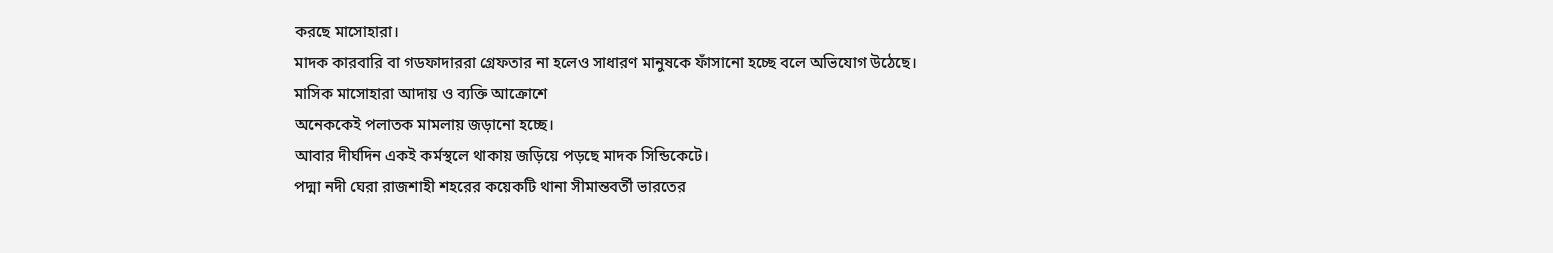করছে মাসোহারা।
মাদক কারবারি বা গডফাদাররা গ্রেফতার না হলেও সাধারণ মানুষকে ফাঁসানো হচ্ছে বলে অভিযোগ উঠেছে।
মাসিক মাসোহারা আদায় ও ব্যক্তি আক্রোশে
অনেককেই পলাতক মামলায় জড়ানো হচ্ছে।
আবার দীর্ঘদিন একই কর্মস্থলে থাকায় জড়িয়ে পড়ছে মাদক সিন্ডিকেটে।
পদ্মা নদী ঘেরা রাজশাহী শহরের কয়েকটি থানা সীমান্তবর্তী ভারতের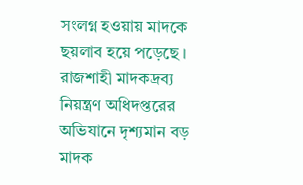সংলগ্ন হওয়ায় মাদকে ছয়লাব হয়ে পড়েছে । রাজশাহী মাদকদ্রব্য নিয়ন্ত্রণ অধিদপ্তরের অভিযানে দৃশ্যমান বড় মাদক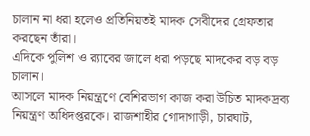চালান না ধরা হলেও প্রতিনিয়তই মাদক সেবীদের গ্রেফতার করছেন তাঁরা।
এদিকে পুলিশ ও র‍্যাবের জালে ধরা পড়ছে মাদকের বড় বড় চালান।
আসলে মাদক নিয়ন্ত্রণে বেশিরভাগ কাজ করা উচিত মাদকদ্রব্য নিয়ন্ত্রণ অধিদপ্তরকে। রাজশাহীর গোদাগাড়ী, চারঘাট,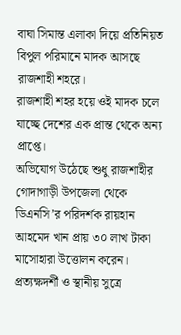বাঘা সিমান্ত এলাকা দিয়ে প্রতিনিয়ত বিপুল পরিমানে মাদক আসছে রাজশাহী শহরে।
রাজশাহী শহর হয়ে ওই মাদক চলে যাচ্ছে দেশের এক প্রান্ত থেকে অন্য প্রাপ্তে।
অভিযোগ উঠেছে শুধু রাজশাহীর গোদাগাড়ী উপজেলা থেকে ডিএনসি’র পরিদর্শক রায়হান আহমেদ খান প্রায় ৩০ লাখ টাকা মাসোহারা উত্তোলন করেন।
প্রত্যক্ষদর্শী ও স্থানীয় সুত্রে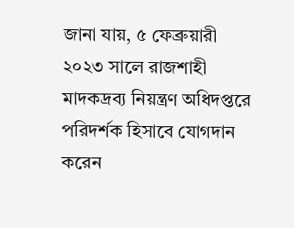জানা যায়, ৫ ফেব্রুয়ারী ২০২৩ সালে রাজশাহী মাদকদ্রব্য নিয়ন্ত্রণ অধিদপ্তরে পরিদর্শক হিসাবে যোগদান করেন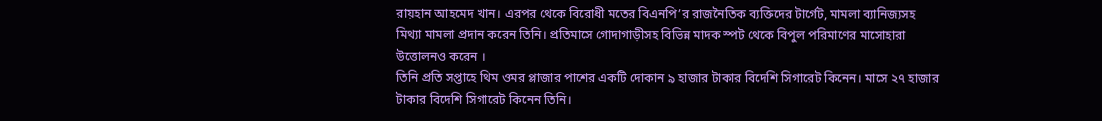রায়হান আহমেদ খান। এরপর থেকে বিরোধী মতের বিএনপি’র রাজনৈতিক ব্যক্তিদের টার্গেট, মামলা ব্যানিজ্যসহ মিথ্যা মামলা প্রদান করেন তিনি। প্রতিমাসে গোদাগাড়ীসহ বিভিন্ন মাদক স্পট থেকে বিপুল পরিমাণের মাসোহারা উত্তোলনও করেন ।
তিনি প্রতি সপ্তাহে থিম ওমর প্লাজার পাশের একটি দোকান ৯ হাজার টাকার বিদেশি সিগারেট কিনেন। মাসে ২৭ হাজার টাকার বিদেশি সিগারেট কিনেন তিনি।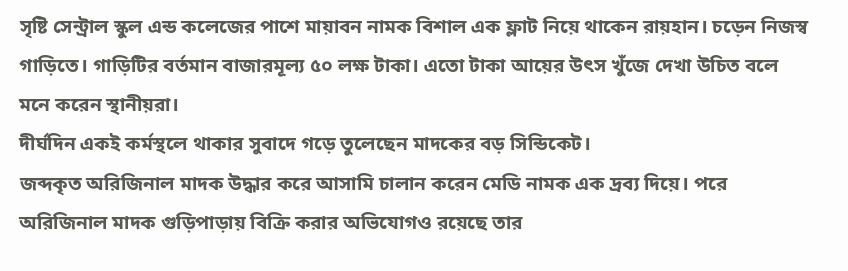সৃষ্টি সেন্ট্রাল স্কুল এন্ড কলেজের পাশে মায়াবন নামক বিশাল এক ফ্লাট নিয়ে থাকেন রায়হান। চড়েন নিজস্ব গাড়িতে। গাড়িটির বর্তমান বাজারমূল্য ৫০ লক্ষ টাকা। এতো টাকা আয়ের উৎস খুঁজে দেখা উচিত বলে মনে করেন স্থানীয়রা।
দীর্ঘদিন একই কর্মস্থলে থাকার সুবাদে গড়ে তুলেছেন মাদকের বড় সিন্ডিকেট।
জব্দকৃত অরিজিনাল মাদক উদ্ধার করে আসামি চালান করেন মেডি নামক এক দ্রব্য দিয়ে। পরে অরিজিনাল মাদক গুড়িপাড়ায় বিক্রি করার অভিযোগও রয়েছে তার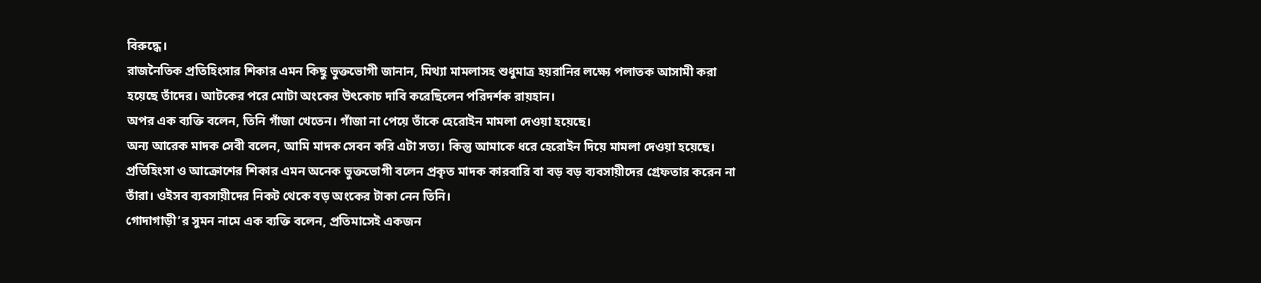বিরুদ্ধে।
রাজনৈতিক প্রতিহিংসার শিকার এমন কিছু ভুক্তভোগী জানান, মিথ্যা মামলাসহ শুধুমাত্র হয়রানির লক্ষ্যে পলাতক আসামী করা হয়েছে তাঁদের। আটকের পরে মোটা অংকের উৎকোচ দাবি করেছিলেন পরিদর্শক রায়হান।
অপর এক ব্যক্তি বলেন, তিনি গাঁজা খেতেন। গাঁজা না পেয়ে তাঁকে হেরোইন মামলা দেওয়া হয়েছে।
অন্য আরেক মাদক সেবী বলেন, আমি মাদক সেবন করি এটা সত্য। কিন্তু আমাকে ধরে হেরোইন দিয়ে মামলা দেওয়া হয়েছে।
প্রতিহিংসা ও আক্রোশের শিকার এমন অনেক ভুক্তভোগী বলেন প্রকৃত মাদক কারবারি বা বড় বড় ব্যবসায়ীদের গ্রেফতার করেন না তাঁরা। ওইসব ব্যবসায়ীদের নিকট থেকে বড় অংকের টাকা নেন তিনি।
গোদাগাড়ী’র সুমন নামে এক ব্যক্তি বলেন, প্রতিমাসেই একজন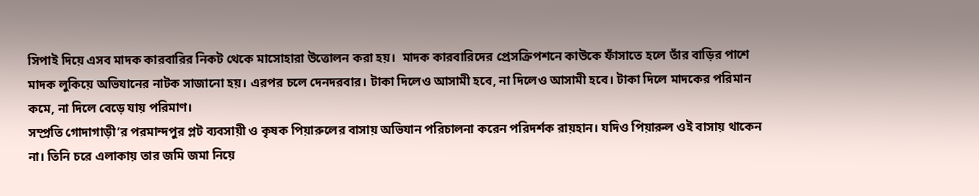সিপাই দিয়ে এসব মাদক কারবারির নিকট থেকে মাসোহারা উত্তোলন করা হয়।  মাদক কারবারিদের প্রেসক্রিপশনে কাউকে ফাঁসাতে হলে তাঁর বাড়ির পাশে মাদক লুকিয়ে অভিযানের নাটক সাজানো হয়। এরপর চলে দেনদরবার। টাকা দিলেও আসামী হবে, না দিলেও আসামী হবে। টাকা দিলে মাদকের পরিমান কমে, না দিলে বেড়ে যায় পরিমাণ।
সম্প্রতি গোদাগাড়ী’র পরমান্দপুর প্লট ব্যবসায়ী ও কৃষক পিয়ারুলের বাসায় অভিযান পরিচালনা করেন পরিদর্শক রায়হান। যদিও পিয়ারুল ওই বাসায় থাকেন না। তিনি চরে এলাকায় তার জমি জমা নিয়ে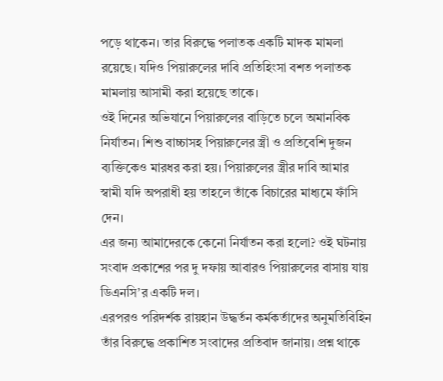পড়ে থাকেন। তার বিরুদ্ধে পলাতক একটি মাদক মামলা রয়েছে। যদিও পিয়ারুলের দাবি প্রতিহিংসা বশত পলাতক মামলায় আসামী করা হয়েছে তাকে।
ওই দিনের অভিযানে পিয়ারুলের বাড়িতে চলে অমানবিক নির্যাতন। শিশু বাচ্চাসহ পিয়ারুলের স্ত্রী ও প্রতিবেশি দুজন ব্যক্তিকেও মারধর করা হয়। পিয়ারুলের স্ত্রীর দাবি আমার স্বামী যদি অপরাধী হয় তাহলে তাঁকে বিচারের মাধ্যমে ফাঁসি দেন।
এর জন্য আমাদেরকে কেনো নির্যাতন করা হলো? ওই ঘটনায় সংবাদ প্রকাশের পর দু দফায় আবারও পিয়ারুলের বাসায় যায় ডিএনসি’র একটি দল।
এরপরও পরিদর্শক রায়হান উদ্ধর্তন কর্মকর্তাদের অনুমতিবিহিন তাঁর বিরুদ্ধে প্রকাশিত সংবাদের প্রতিবাদ জানায়। প্রশ্ন থাকে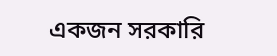একজন সরকারি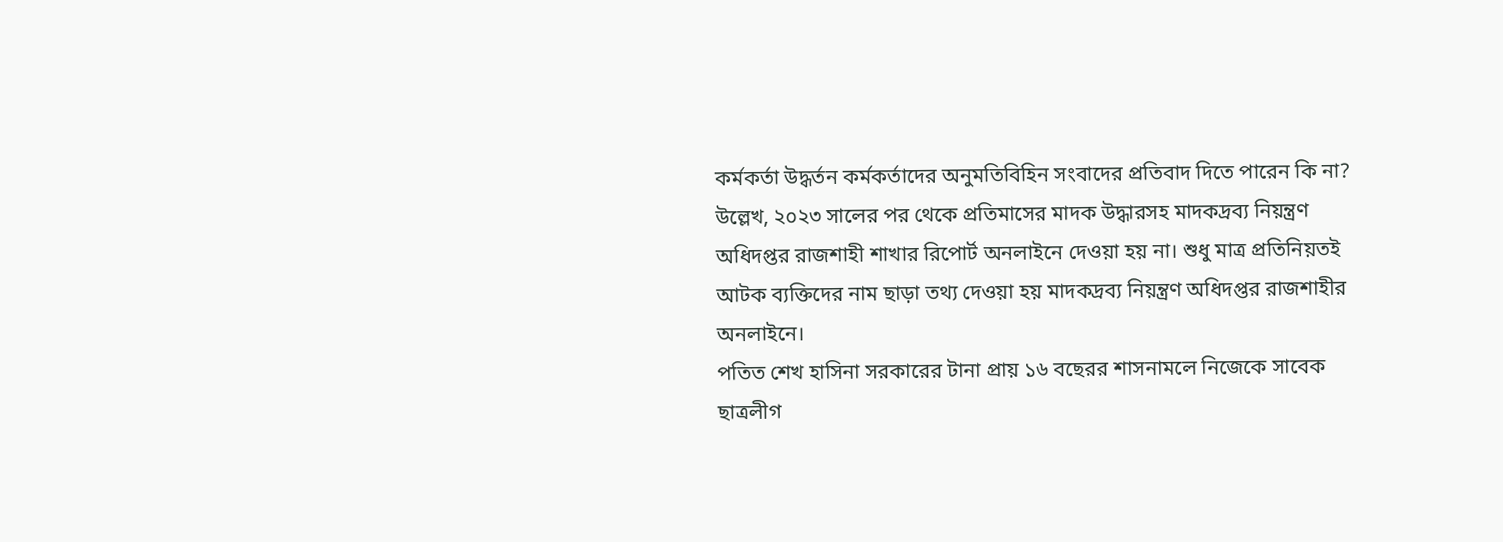কর্মকর্তা উদ্ধর্তন কর্মকর্তাদের অনুমতিবিহিন সংবাদের প্রতিবাদ দিতে পারেন কি না?
উল্লেখ, ২০২৩ সালের পর থেকে প্রতিমাসের মাদক উদ্ধারসহ মাদকদ্রব্য নিয়ন্ত্রণ অধিদপ্তর রাজশাহী শাখার রিপোর্ট অনলাইনে দেওয়া হয় না। শুধু মাত্র প্রতিনিয়তই আটক ব্যক্তিদের নাম ছাড়া তথ্য দেওয়া হয় মাদকদ্রব্য নিয়ন্ত্রণ অধিদপ্তর রাজশাহীর অনলাইনে।
পতিত শেখ হাসিনা সরকারের টানা প্রায় ১৬ বছেরর শাসনামলে নিজেকে সাবেক ছাত্রলীগ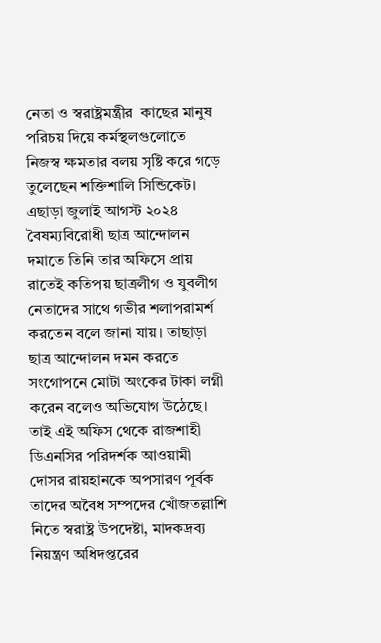নেতা ও স্বরাষ্ট্রমন্ত্রীর  কাছের মানুষ পরিচয় দিয়ে কর্মস্থলগুলোতে নিজস্ব ক্ষমতার বলয় সৃষ্টি করে গড়ে তুলেছেন শক্তিশালি সিন্ডিকেট।
এছাড়া জুলাই আগস্ট ২০২৪ বৈষম্যবিরোধী ছাত্র আন্দোলন দমাতে তিনি তার অফিসে প্রায় রাতেই কতিপয় ছাত্রলীগ ও যুবলীগ নেতাদের সাথে গভীর শলাপরামর্শ করতেন বলে জানা যায়। তাছাড়া ছাত্র আন্দোলন দমন করতে সংগোপনে মোটা অংকের টাকা লগ্নী করেন বলেও অভিযোগ উঠেছে।
তাই এই অফিস থেকে রাজশাহী ডিএনসির পরিদর্শক আওয়ামী দোসর রায়হানকে অপসারণ পূর্বক তাদের অবৈধ সম্পদের খোঁজতল্লাশি নিতে স্বরাষ্ট্র উপদেষ্টা, মাদকদ্রব্য নিয়ন্ত্রণ অধিদপ্তরের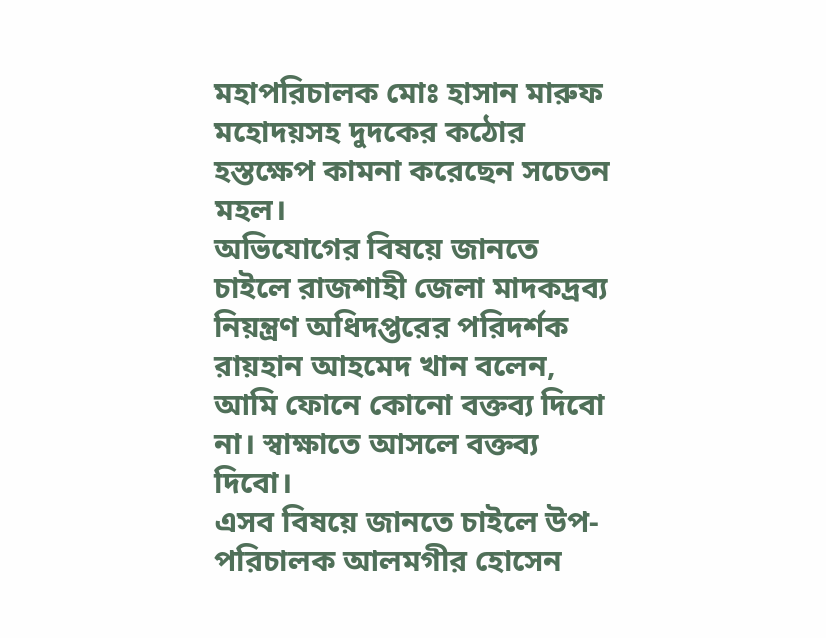মহাপরিচালক মোঃ হাসান মারুফ মহোদয়সহ দুদকের কঠোর হস্তক্ষেপ কামনা করেছেন সচেতন মহল।
অভিযোগের বিষয়ে জানতে চাইলে রাজশাহী জেলা মাদকদ্রব্য নিয়ন্ত্রণ অধিদপ্তরের পরিদর্শক রায়হান আহমেদ খান বলেন, আমি ফোনে কোনো বক্তব্য দিবো না। স্বাক্ষাতে আসলে বক্তব্য দিবো।
এসব বিষয়ে জানতে চাইলে উপ-পরিচালক আলমগীর হোসেন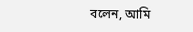বলেন, আমি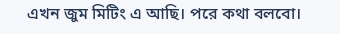এখন জুম মিটিং এ আছি। পরে কথা বলবো।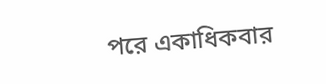পরে একাধিকবার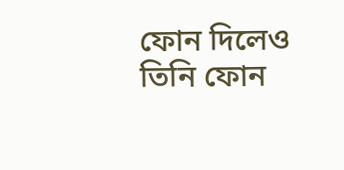ফোন দিলেও তিনি ফোন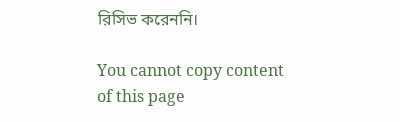রিসিভ করেননি।

You cannot copy content of this page